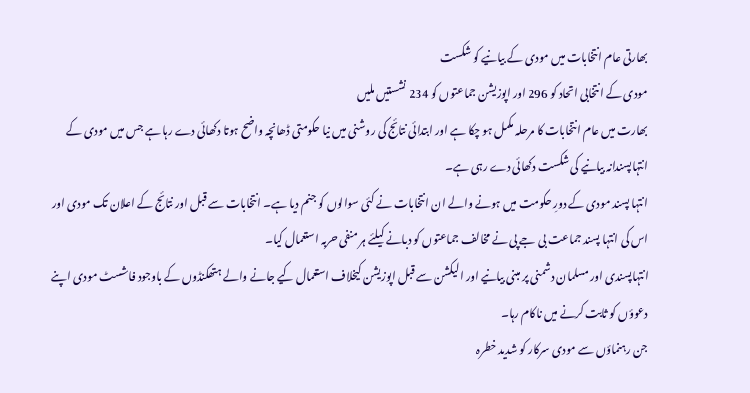بھارتی عام انتخابات میں مودی کے بیانیے کو شکست
مودی کے انتخابی اتحاد کو 296 اور اپوزیشن جماعتوں کو 234 نشستیں ملیں
بھارت میں عام انتخابات کا مرحلہ مکمل ہو چکا ہے اور ابتدائی نتائج کی روشنی میں نیا حکومتی ڈھانچہ واضح ہوتا دکھائی دے رہا ہے جس میں مودی کے انتہاپسندانہ بیانیے کی شکست دکھائی دے رہی ہے۔
انتہا پسند مودی کے دورِ حکومت میں ہونے والے ان انتخابات نے کئی سوالوں کو جنم دیا ہے۔ انتخابات سے قبل اور نتائج کے اعلان تک مودی اور اس کی انتہا پسند جماعت بی جے پی نے مخالف جماعتوں کو دبانے کیلئے ہر منفی حربہ استعمال کیا۔
انتہاپسندی اور مسلمان دشمنی پر مبنی بیانیے اور الیکشن سے قبل اپوزیشن کیخلاف استعمال کیے جانے والے ہتھکنڈوں کے باوجود فاشسٹ مودی اپنے دعوؤں کو ثابت کرنے میں ناکام رہا۔
جن رہنماؤں سے مودی سرکار کو شدید خطرہ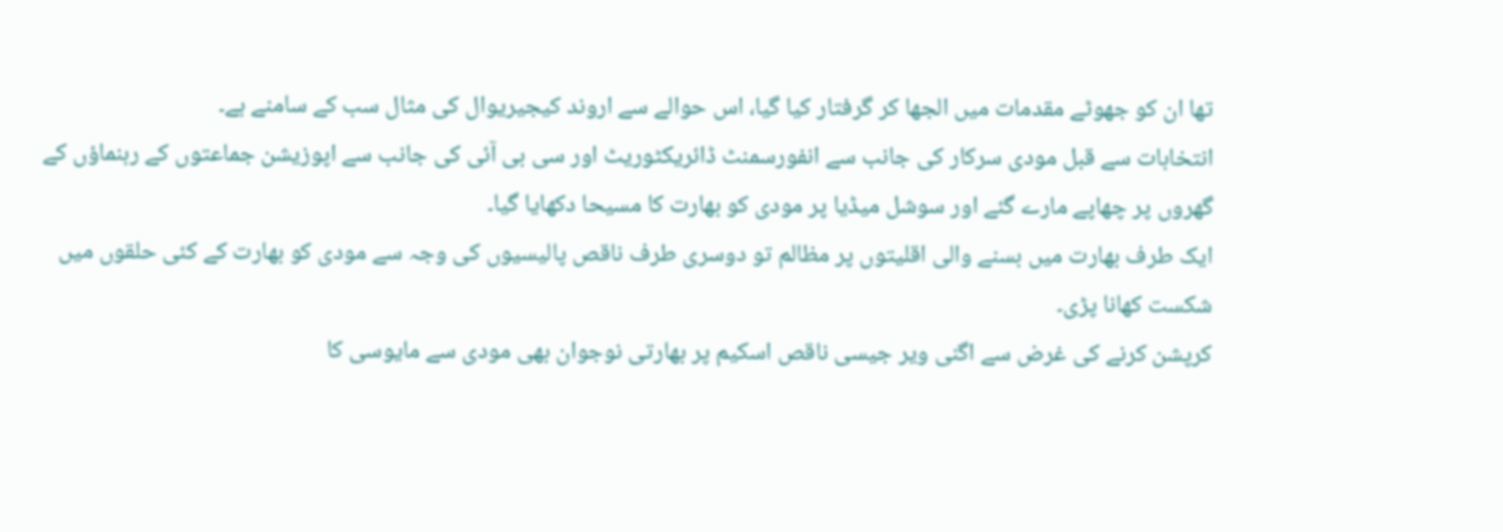تھا ان کو جھوٹے مقدمات میں الجھا کر گرفتار کیا گیا، اس حوالے سے اروند کیجیریوال کی مثال سب کے سامنے ہے۔
انتخابات سے قبل مودی سرکار کی جانب سے انفورسمنٹ ڈائریکٹوریٹ اور سی بی آئی کی جانب سے اپوزیشن جماعتوں کے رہنماؤں کے گھروں پر چھاپے مارے گئے اور سوشل میڈیا پر مودی کو بھارت کا مسیحا دکھایا گیا۔
ایک طرف بھارت میں بسنے والی اقلیتوں پر مظالم تو دوسری طرف ناقص پالیسیوں کی وجہ سے مودی کو بھارت کے کئی حلقوں میں شکست کھانا پڑی۔
کرپشن کرنے کی غرض سے اگنی ویر جیسی ناقص اسکیم پر بھارتی نوجوان بھی مودی سے مایوسی کا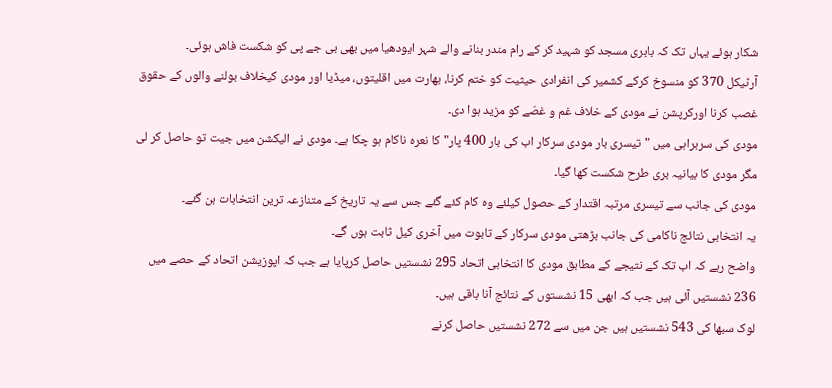شکار ہوئے یہاں تک کہ بابری مسجد کو شہید کر کے رام مندر بنانے والے شہر ایودھیا میں بھی بی جے پی کو شکست فاش ہوئی۔
آرٹیکل 370 کو منسوخ کرکے کشمیر کی انفرادی حیثیت کو ختم کرنا، بھارت میں اقلیتوں، میڈیا اور مودی کیخلاف بولنے والوں کے حقوق غصب کرنا اورکرپشن نے مودی کے خلاف غم و غصّے کو مزید ہوا دی۔
مودی کی سربراہی میں "تیسری بار مودی سرکار اب کی بار 400 پار"کا نعرہ ناکام ہو چکا ہے۔ مودی نے الیکشن میں جیت تو حاصل کر لی مگر مودی کا بیانیہ بری طرح شکست کھا گیا۔
مودی کی جانب سے تیسری مرتبہ اقتدار کے حصول کیلئے وہ کام کئے گئے جس سے یہ تاریخ کے متنازعہ ترین انتخابات بن گئے۔
یہ انتخابی نتائج ناکامی کی جانب بڑھتی مودی سرکار کے تابوت میں آخری کیل ثابت ہوں گے۔
واضح رہے کہ اب تک کے نتیجے کے مطابق مودی کا انتخابی اتحاد 295 نشستیں حاصل کرپایا ہے جب کہ اپوزیشن اتحاد کے حصے میں 236 نشستیں آئی ہیں جب کہ ابھی 15 نشستوں کے نتائج آنا باقی ہیں۔
لوک سبھا کی 543 نشستیں ہیں جن میں سے 272 نشستیں حاصل کرنے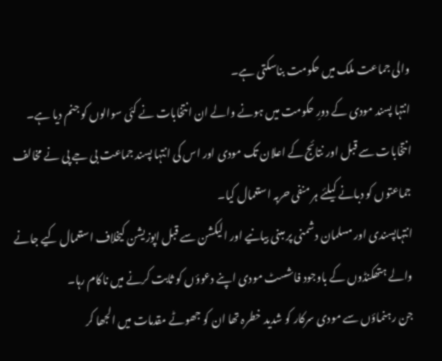والی جماعت ملک میں حکومت بناسکتی ہے۔
انتہا پسند مودی کے دورِ حکومت میں ہونے والے ان انتخابات نے کئی سوالوں کو جنم دیا ہے۔ انتخابات سے قبل اور نتائج کے اعلان تک مودی اور اس کی انتہا پسند جماعت بی جے پی نے مخالف جماعتوں کو دبانے کیلئے ہر منفی حربہ استعمال کیا۔
انتہاپسندی اور مسلمان دشمنی پر مبنی بیانیے اور الیکشن سے قبل اپوزیشن کیخلاف استعمال کیے جانے والے ہتھکنڈوں کے باوجود فاشسٹ مودی اپنے دعوؤں کو ثابت کرنے میں ناکام رہا۔
جن رہنماؤں سے مودی سرکار کو شدید خطرہ تھا ان کو جھوٹے مقدمات میں الجھا کر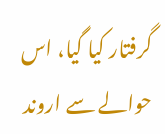گرفتار کیا گیا، اس حوالے سے اروند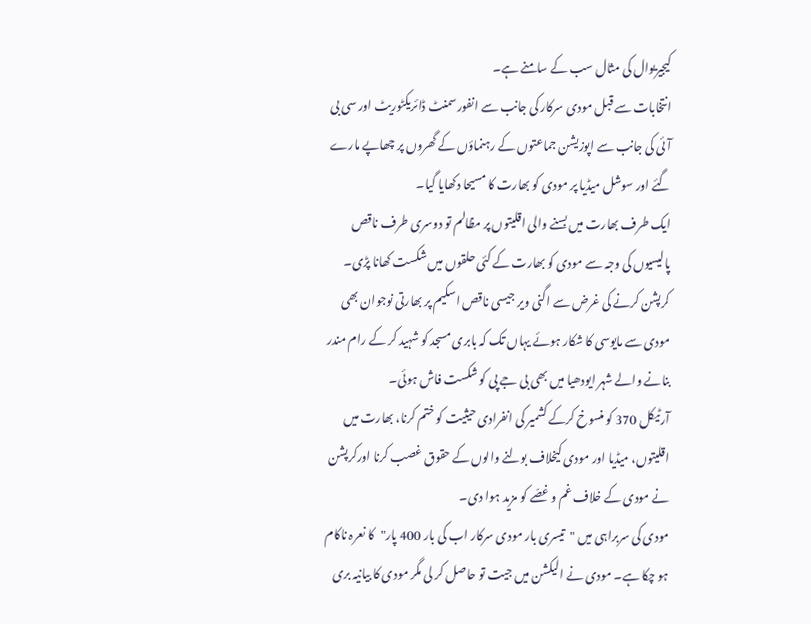کیجیریوال کی مثال سب کے سامنے ہے۔
انتخابات سے قبل مودی سرکار کی جانب سے انفورسمنٹ ڈائریکٹوریٹ اور سی بی آئی کی جانب سے اپوزیشن جماعتوں کے رہنماؤں کے گھروں پر چھاپے مارے گئے اور سوشل میڈیا پر مودی کو بھارت کا مسیحا دکھایا گیا۔
ایک طرف بھارت میں بسنے والی اقلیتوں پر مظالم تو دوسری طرف ناقص پالیسیوں کی وجہ سے مودی کو بھارت کے کئی حلقوں میں شکست کھانا پڑی۔
کرپشن کرنے کی غرض سے اگنی ویر جیسی ناقص اسکیم پر بھارتی نوجوان بھی مودی سے مایوسی کا شکار ہوئے یہاں تک کہ بابری مسجد کو شہید کر کے رام مندر بنانے والے شہر ایودھیا میں بھی بی جے پی کو شکست فاش ہوئی۔
آرٹیکل 370 کو منسوخ کرکے کشمیر کی انفرادی حیثیت کو ختم کرنا، بھارت میں اقلیتوں، میڈیا اور مودی کیخلاف بولنے والوں کے حقوق غصب کرنا اورکرپشن نے مودی کے خلاف غم و غصّے کو مزید ہوا دی۔
مودی کی سربراہی میں "تیسری بار مودی سرکار اب کی بار 400 پار"کا نعرہ ناکام ہو چکا ہے۔ مودی نے الیکشن میں جیت تو حاصل کر لی مگر مودی کا بیانیہ بری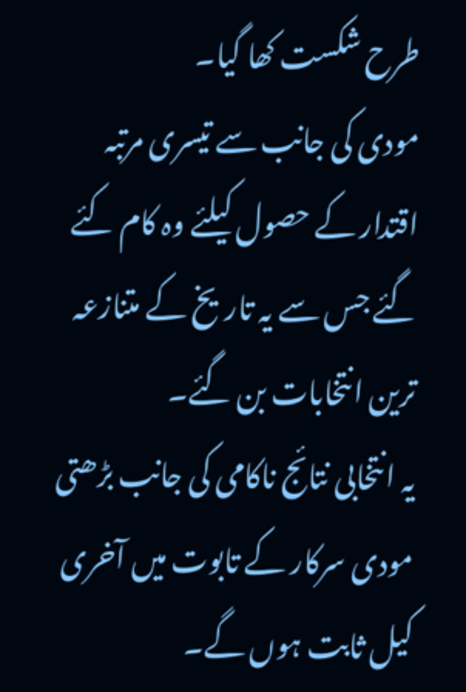طرح شکست کھا گیا۔
مودی کی جانب سے تیسری مرتبہ اقتدار کے حصول کیلئے وہ کام کئے گئے جس سے یہ تاریخ کے متنازعہ ترین انتخابات بن گئے۔
یہ انتخابی نتائج ناکامی کی جانب بڑھتی مودی سرکار کے تابوت میں آخری کیل ثابت ہوں گے۔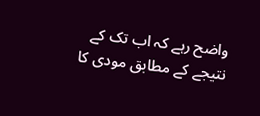واضح رہے کہ اب تک کے نتیجے کے مطابق مودی کا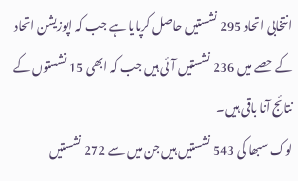انتخابی اتحاد 295 نشستیں حاصل کرپایا ہے جب کہ اپوزیشن اتحاد کے حصے میں 236 نشستیں آئی ہیں جب کہ ابھی 15 نشستوں کے نتائج آنا باقی ہیں۔
لوک سبھا کی 543 نشستیں ہیں جن میں سے 272 نشستیں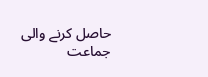حاصل کرنے والی جماعت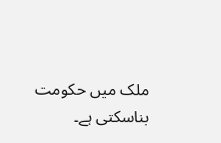ملک میں حکومت بناسکتی ہے۔